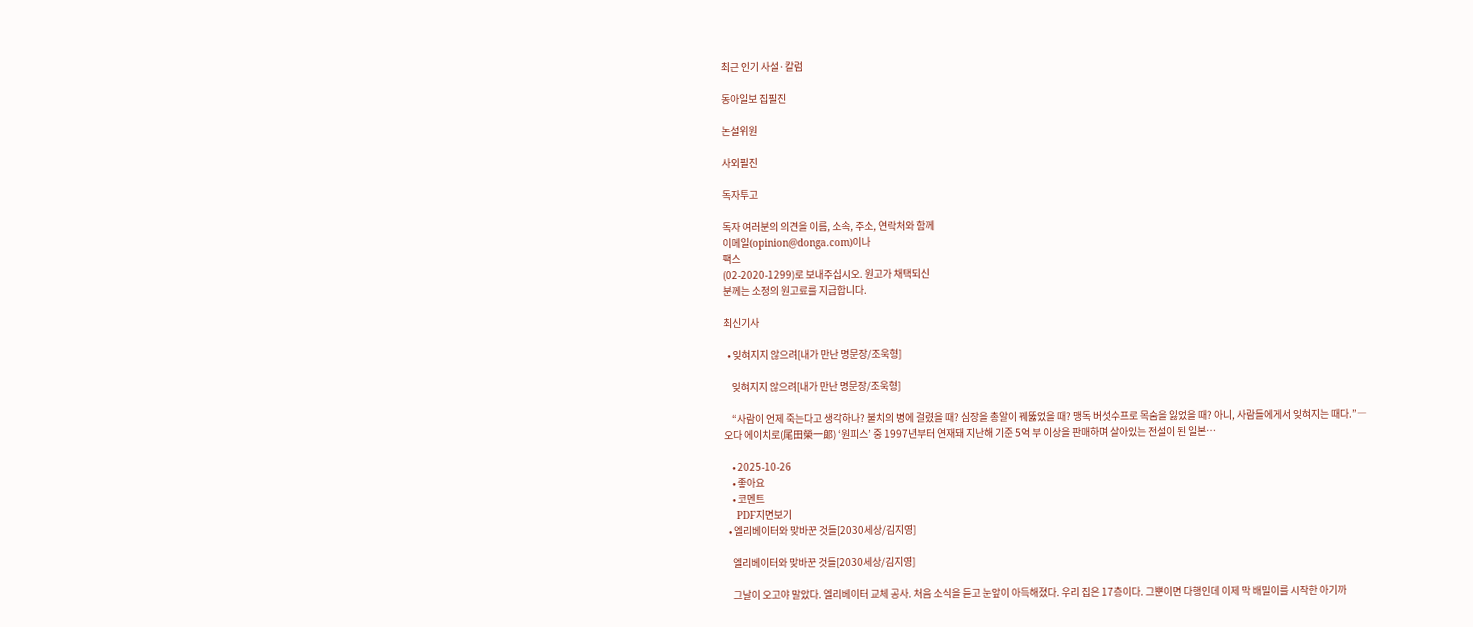최근 인기 사설·칼럼

동아일보 집필진

논설위원

사외필진

독자투고

독자 여러분의 의견을 이름, 소속, 주소, 연락처와 함께
이메일(opinion@donga.com)이나
팩스
(02-2020-1299)로 보내주십시오. 원고가 채택되신
분께는 소정의 원고료를 지급합니다.

최신기사

  • 잊혀지지 않으려[내가 만난 명문장/조욱형]

    잊혀지지 않으려[내가 만난 명문장/조욱형]

    “사람이 언제 죽는다고 생각하나? 불치의 병에 걸렸을 때? 심장을 총알이 꿰뚫었을 때? 맹독 버섯수프로 목숨을 잃었을 때? 아니, 사람들에게서 잊혀지는 때다.”―오다 에이치로(尾田榮一郞) ‘원피스’ 중 1997년부터 연재돼 지난해 기준 5억 부 이상을 판매하며 살아있는 전설이 된 일본…

    • 2025-10-26
    • 좋아요
    • 코멘트
    PDF지면보기
  • 엘리베이터와 맞바꾼 것들[2030세상/김지영]

    엘리베이터와 맞바꾼 것들[2030세상/김지영]

    그날이 오고야 말았다. 엘리베이터 교체 공사. 처음 소식을 듣고 눈앞이 아득해졌다. 우리 집은 17층이다. 그뿐이면 다행인데 이제 막 배밀이를 시작한 아기까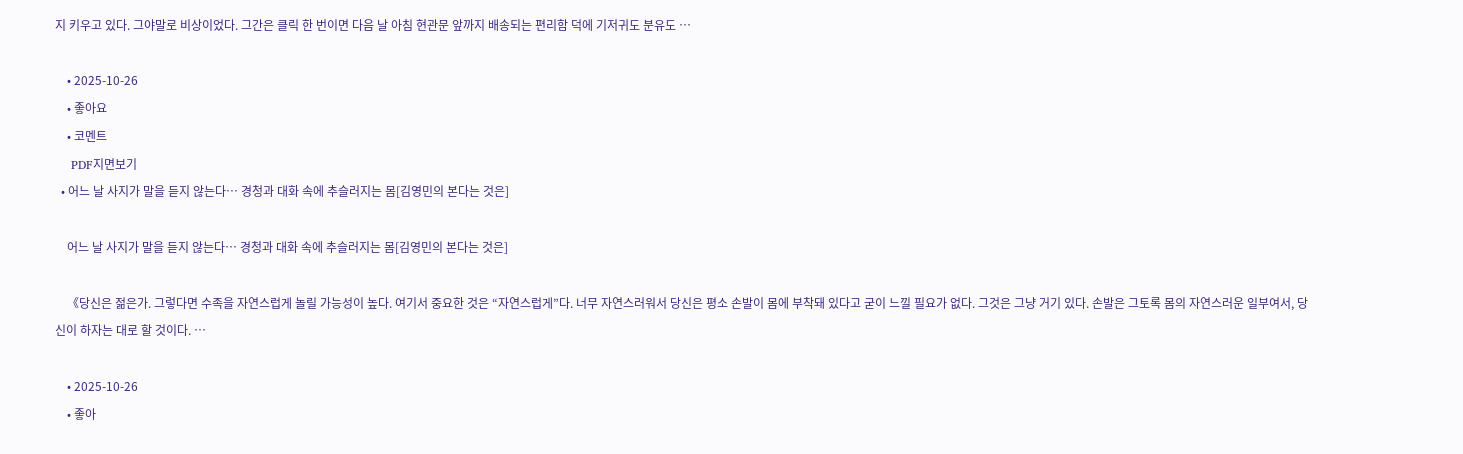지 키우고 있다. 그야말로 비상이었다. 그간은 클릭 한 번이면 다음 날 아침 현관문 앞까지 배송되는 편리함 덕에 기저귀도 분유도 …

    • 2025-10-26
    • 좋아요
    • 코멘트
    PDF지면보기
  • 어느 날 사지가 말을 듣지 않는다… 경청과 대화 속에 추슬러지는 몸[김영민의 본다는 것은]

    어느 날 사지가 말을 듣지 않는다… 경청과 대화 속에 추슬러지는 몸[김영민의 본다는 것은]

    《당신은 젊은가. 그렇다면 수족을 자연스럽게 놀릴 가능성이 높다. 여기서 중요한 것은 “자연스럽게”다. 너무 자연스러워서 당신은 평소 손발이 몸에 부착돼 있다고 굳이 느낄 필요가 없다. 그것은 그냥 거기 있다. 손발은 그토록 몸의 자연스러운 일부여서, 당신이 하자는 대로 할 것이다. …

    • 2025-10-26
    • 좋아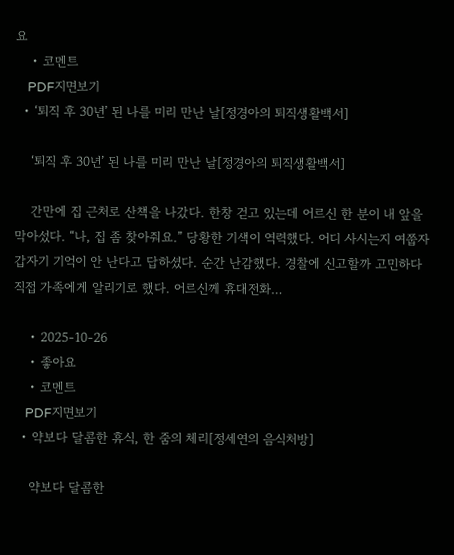요
    • 코멘트
    PDF지면보기
  • ‘퇴직 후 30년’ 된 나를 미리 만난 날[정경아의 퇴직생활백서]

    ‘퇴직 후 30년’ 된 나를 미리 만난 날[정경아의 퇴직생활백서]

    간만에 집 근처로 산책을 나갔다. 한창 걷고 있는데 어르신 한 분이 내 앞을 막아섰다. “나, 집 좀 찾아줘요.” 당황한 기색이 역력했다. 어디 사시는지 여쭙자 갑자기 기억이 안 난다고 답하셨다. 순간 난감했다. 경찰에 신고할까 고민하다 직접 가족에게 알리기로 했다. 어르신께 휴대전화…

    • 2025-10-26
    • 좋아요
    • 코멘트
    PDF지면보기
  • 약보다 달콤한 휴식, 한 줌의 체리[정세연의 음식처방]

    약보다 달콤한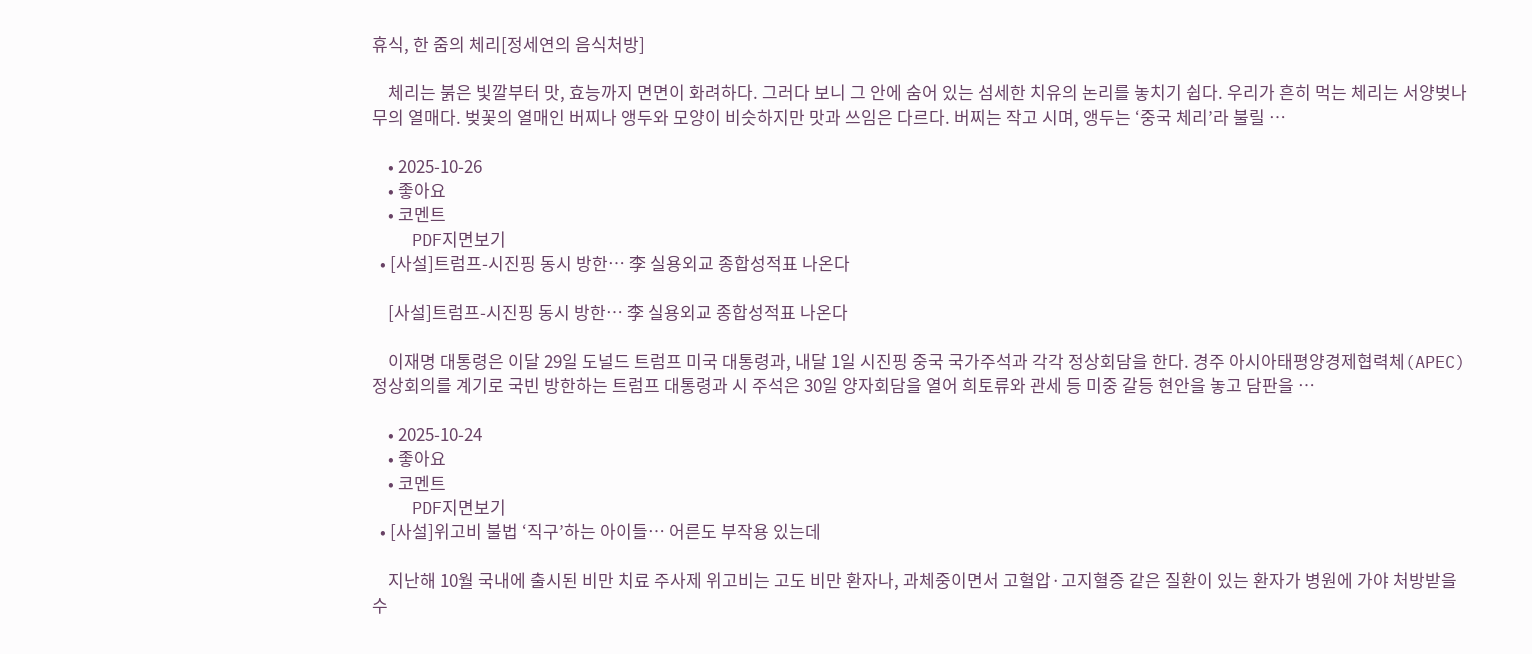휴식, 한 줌의 체리[정세연의 음식처방]

    체리는 붉은 빛깔부터 맛, 효능까지 면면이 화려하다. 그러다 보니 그 안에 숨어 있는 섬세한 치유의 논리를 놓치기 쉽다. 우리가 흔히 먹는 체리는 서양벚나무의 열매다. 벚꽃의 열매인 버찌나 앵두와 모양이 비슷하지만 맛과 쓰임은 다르다. 버찌는 작고 시며, 앵두는 ‘중국 체리’라 불릴 …

    • 2025-10-26
    • 좋아요
    • 코멘트
    PDF지면보기
  • [사설]트럼프-시진핑 동시 방한… 李 실용외교 종합성적표 나온다

    [사설]트럼프-시진핑 동시 방한… 李 실용외교 종합성적표 나온다

    이재명 대통령은 이달 29일 도널드 트럼프 미국 대통령과, 내달 1일 시진핑 중국 국가주석과 각각 정상회담을 한다. 경주 아시아태평양경제협력체(APEC) 정상회의를 계기로 국빈 방한하는 트럼프 대통령과 시 주석은 30일 양자회담을 열어 희토류와 관세 등 미중 갈등 현안을 놓고 담판을 …

    • 2025-10-24
    • 좋아요
    • 코멘트
    PDF지면보기
  • [사설]위고비 불법 ‘직구’하는 아이들… 어른도 부작용 있는데

    지난해 10월 국내에 출시된 비만 치료 주사제 위고비는 고도 비만 환자나, 과체중이면서 고혈압·고지혈증 같은 질환이 있는 환자가 병원에 가야 처방받을 수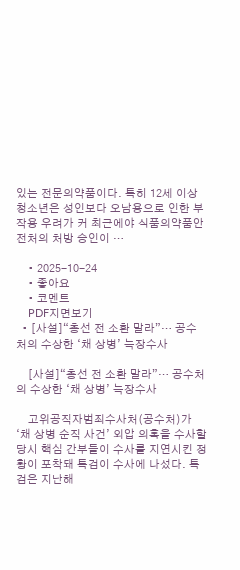있는 전문의약품이다. 특히 12세 이상 청소년은 성인보다 오남용으로 인한 부작용 우려가 커 최근에야 식품의약품안전처의 처방 승인이 …

    • 2025-10-24
    • 좋아요
    • 코멘트
    PDF지면보기
  • [사설]“총선 전 소환 말라”… 공수처의 수상한 ‘채 상병’ 늑장수사

    [사설]“총선 전 소환 말라”… 공수처의 수상한 ‘채 상병’ 늑장수사

    고위공직자범죄수사처(공수처)가 ‘채 상병 순직 사건’ 외압 의혹을 수사할 당시 핵심 간부들이 수사를 지연시킨 정황이 포착돼 특검이 수사에 나섰다. 특검은 지난해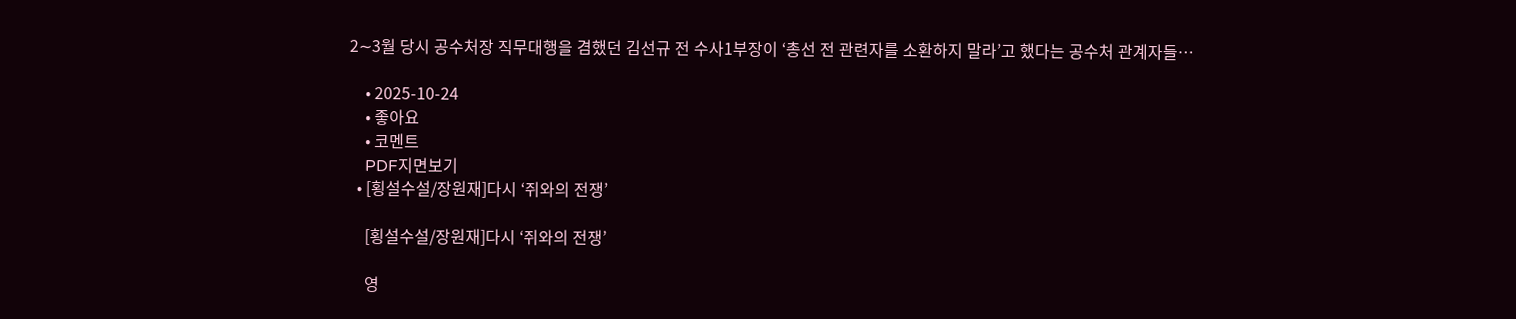2∼3월 당시 공수처장 직무대행을 겸했던 김선규 전 수사1부장이 ‘총선 전 관련자를 소환하지 말라’고 했다는 공수처 관계자들…

    • 2025-10-24
    • 좋아요
    • 코멘트
    PDF지면보기
  • [횡설수설/장원재]다시 ‘쥐와의 전쟁’

    [횡설수설/장원재]다시 ‘쥐와의 전쟁’

    영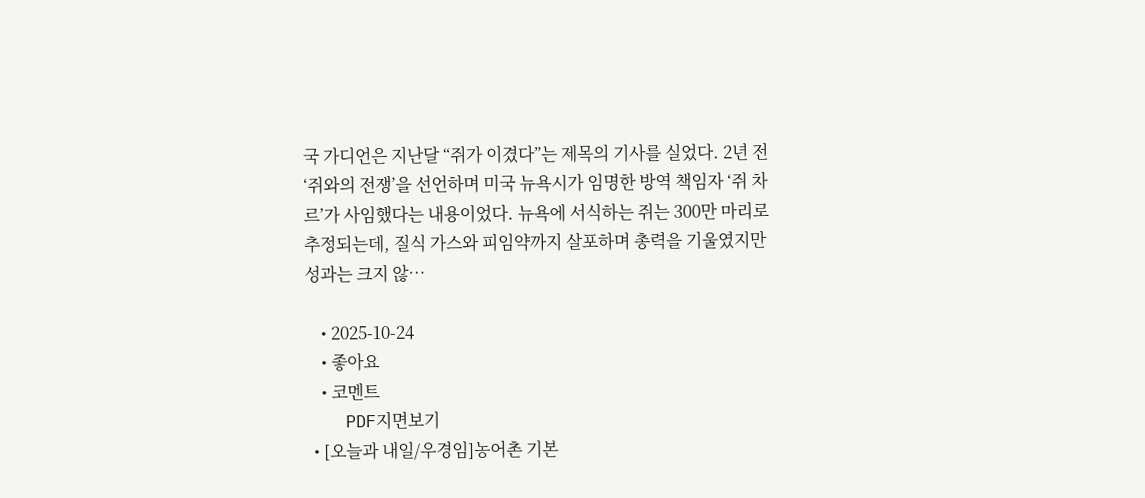국 가디언은 지난달 “쥐가 이겼다”는 제목의 기사를 실었다. 2년 전 ‘쥐와의 전쟁’을 선언하며 미국 뉴욕시가 임명한 방역 책임자 ‘쥐 차르’가 사임했다는 내용이었다. 뉴욕에 서식하는 쥐는 300만 마리로 추정되는데, 질식 가스와 피임약까지 살포하며 총력을 기울였지만 성과는 크지 않…

    • 2025-10-24
    • 좋아요
    • 코멘트
    PDF지면보기
  • [오늘과 내일/우경임]농어촌 기본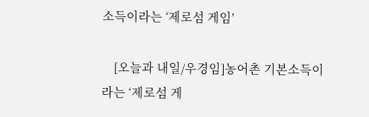소득이라는 ‘제로섬 게임’

    [오늘과 내일/우경임]농어촌 기본소득이라는 ‘제로섬 게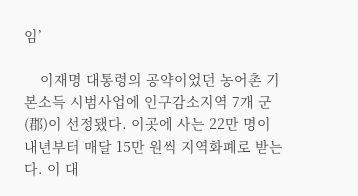임’

    이재명 대통령의 공약이었던 농어촌 기본소득 시범사업에 인구감소지역 7개 군(郡)이 선정됐다. 이곳에 사는 22만 명이 내년부터 매달 15만 원씩 지역화폐로 받는다. 이 대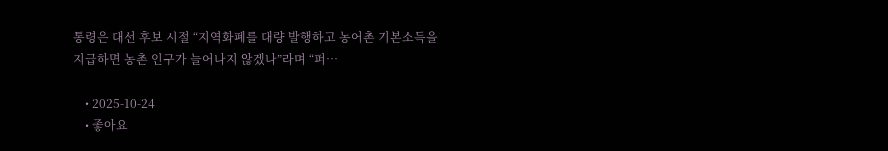통령은 대선 후보 시절 “지역화폐를 대량 발행하고 농어촌 기본소득을 지급하면 농촌 인구가 늘어나지 않겠나”라며 “퍼…

    • 2025-10-24
    • 좋아요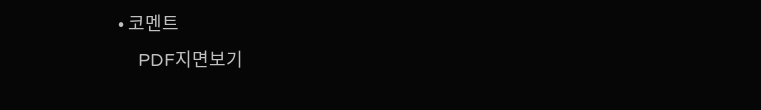• 코멘트
    PDF지면보기